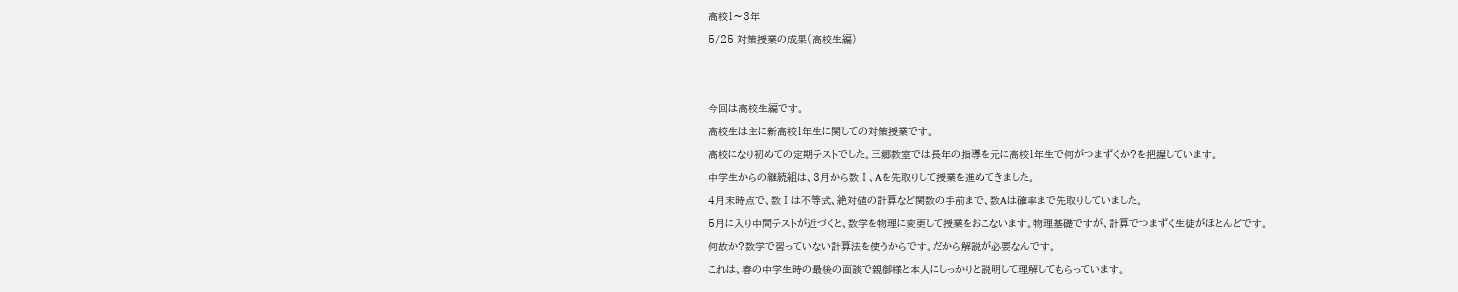高校1〜3年
5/25 対策授業の成果(高校生編)


今回は高校生編です。
高校生は主に新高校1年生に関しての対策授業です。
高校になり初めての定期テストでした。三郷教室では長年の指導を元に高校1年生で何がつまずくか?を把握しています。
中学生からの継続組は、3月から数Ⅰ、Aを先取りして授業を進めてきました。
4月末時点で、数Ⅰは不等式、絶対値の計算など関数の手前まで、数Aは確率まで先取りしていました。
5月に入り中間テストが近づくと、数学を物理に変更して授業をおこないます。物理基礎ですが、計算でつまずく生徒がほとんどです。
何故か?数学で習っていない計算法を使うからです。だから解説が必要なんです。
これは、春の中学生時の最後の面談で親御様と本人にしっかりと説明して理解してもらっています。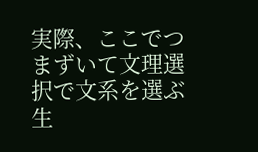実際、ここでつまずいて文理選択で文系を選ぶ生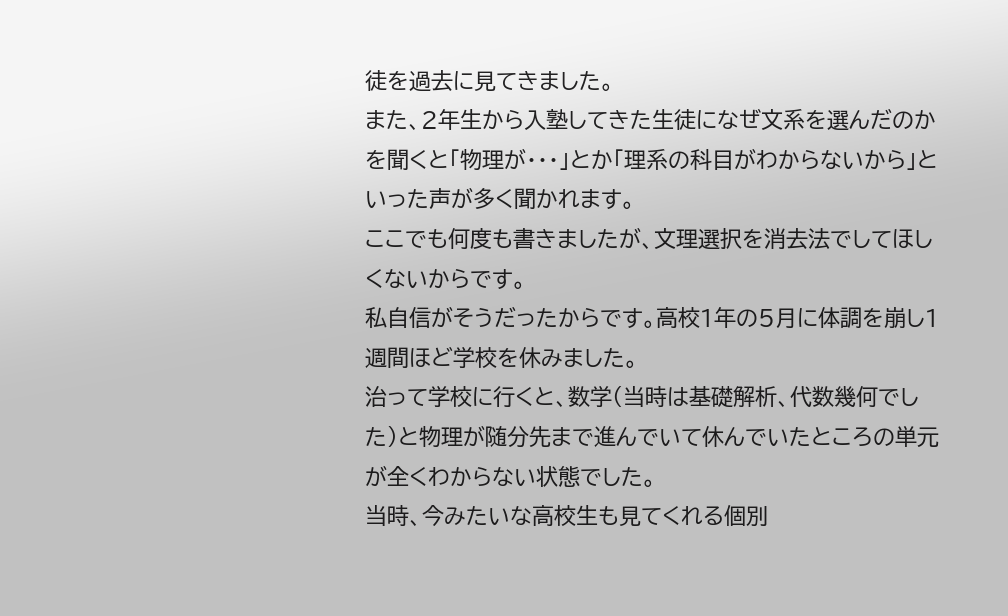徒を過去に見てきました。
また、2年生から入塾してきた生徒になぜ文系を選んだのかを聞くと「物理が・・・」とか「理系の科目がわからないから」といった声が多く聞かれます。
ここでも何度も書きましたが、文理選択を消去法でしてほしくないからです。
私自信がそうだったからです。高校1年の5月に体調を崩し1週間ほど学校を休みました。
治って学校に行くと、数学(当時は基礎解析、代数幾何でした)と物理が随分先まで進んでいて休んでいたところの単元が全くわからない状態でした。
当時、今みたいな高校生も見てくれる個別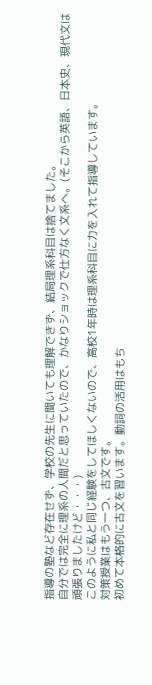指導の塾など存在せず、学校の先生に聞いても理解できず、結局理系科目は捨てました。
自分では完全に理系の人間だと思っていたので、かなりショックで仕方なく文系へ。(そこから英語、日本史、現代文は頑張りましたけど・・・)
このように私と同じ経験をしてほしくないので、高校1年時は理系科目に力を入れて指導しています。
対策授業はもう一つ、古文です。
初めて本格的に古文を習います。動詞の活用はもち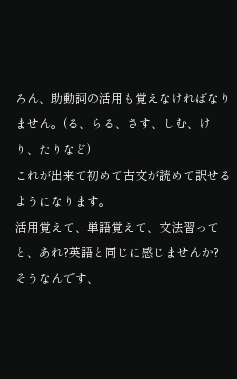ろん、助動詞の活用も覚えなければなりません。(る、らる、さす、しむ、けり、たりなど)
これが出来て初めて古文が読めて訳せるようになります。
活用覚えて、単語覚えて、文法習ってと、あれ?英語と同じに感じませんか?
そうなんです、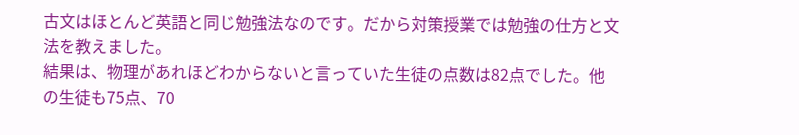古文はほとんど英語と同じ勉強法なのです。だから対策授業では勉強の仕方と文法を教えました。
結果は、物理があれほどわからないと言っていた生徒の点数は82点でした。他の生徒も75点、70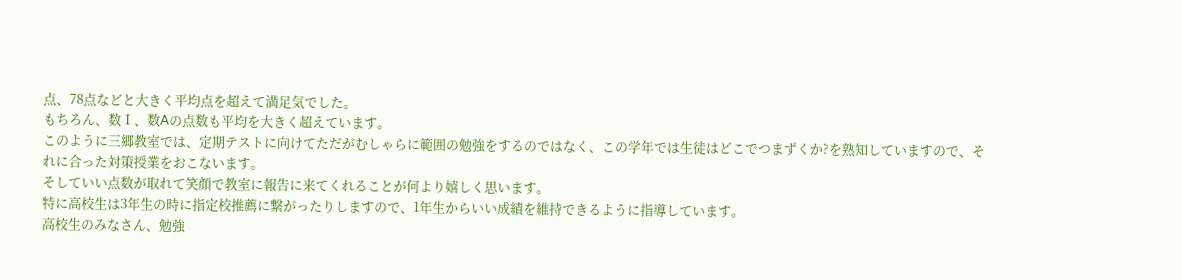点、78点などと大きく平均点を超えて満足気でした。
もちろん、数Ⅰ、数Aの点数も平均を大きく超えています。
このように三郷教室では、定期テストに向けてただがむしゃらに範囲の勉強をするのではなく、この学年では生徒はどこでつまずくか?を熟知していますので、それに合った対策授業をおこないます。
そしていい点数が取れて笑顔で教室に報告に来てくれることが何より嬉しく思います。
特に高校生は3年生の時に指定校推薦に繋がったりしますので、1年生からいい成績を維持できるように指導しています。
高校生のみなさん、勉強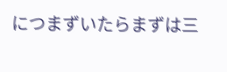につまずいたらまずは三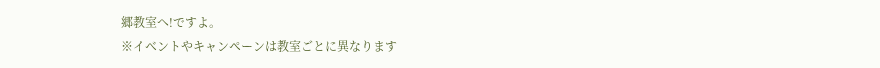郷教室へ!ですよ。
※イベントやキャンペーンは教室ごとに異なります